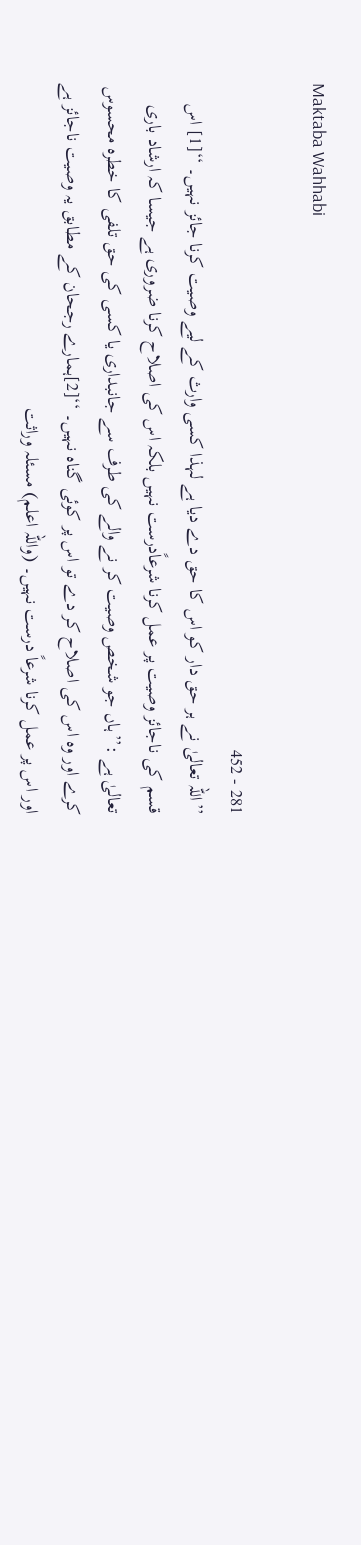Maktaba Wahhabi

281 - 452
’’اللہ تعالیٰ نے ہر حق دار کو اس کا حق دے دیا ہے لہذا کسی وارث کے لیے وصیت کرنا جائز نہیں۔ ‘‘[1] اس قسم کی ناجائز وصیت پر عمل کرنا شرعاًدرست نہیں بلکہ اس کی اصلاح کرنا ضروری ہے جیسا کہ ارشاد باری تعالیٰ ہے :’’ہاں جو شخص وصیت کر نے والے کی طرف سے جانبداری یا کسی کی حق تلفی کا خطرہ محسوس کرے اور وہ اس کی اصلاح کر دے تو اس پر کوئی گناہ نہیں۔ ‘‘[2]ہمارے رجحان کے مطابق یہ وصیت ناجائز ہے اور اس پر عمل کرنا شرعاً درست نہیں۔ (واللہ اعلم) مسئلہ وراثت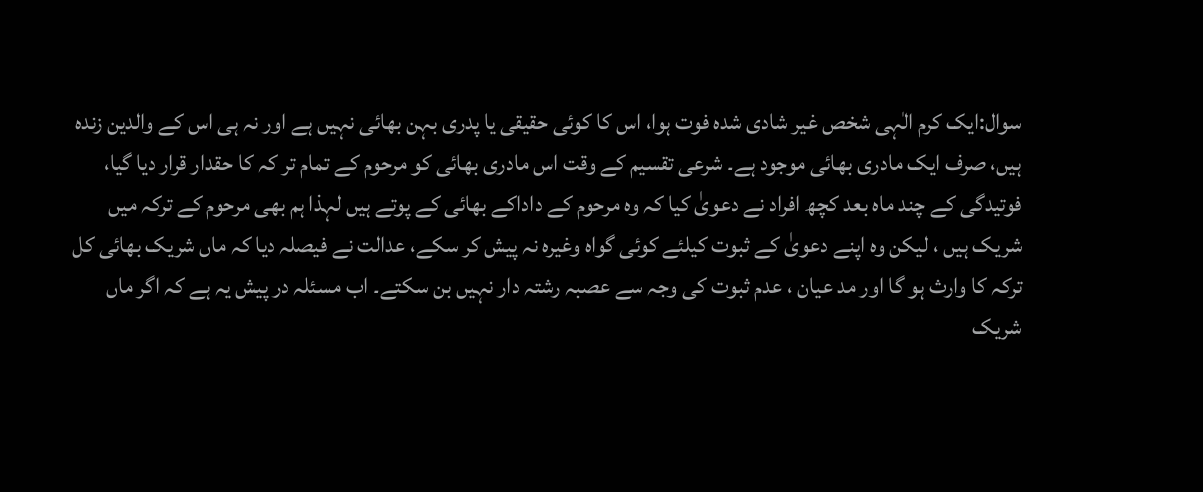سوال:ایک کرم الٰہی شخص غیر شادی شدہ فوت ہوا، اس کا کوئی حقیقی یا پدری بہن بھائی نہیں ہے اور نہ ہی اس کے والدین زندہ ہیں، صرف ایک مادری بھائی موجود ہے۔ شرعی تقسیم کے وقت اس مادری بھائی کو مرحوم کے تمام تر کہ کا حقدار قرار دیا گیا، فوتیدگی کے چند ماہ بعد کچھ افراد نے دعویٰ کیا کہ وہ مرحوم کے داداکے بھائی کے پوتے ہیں لہذا ہم بھی مرحوم کے ترکہ میں شریک ہیں ، لیکن وہ اپنے دعویٰ کے ثبوت کیلئے کوئی گواہ وغیرہ نہ پیش کر سکے، عدالت نے فیصلہ دیا کہ ماں شریک بھائی کل ترکہ کا وارث ہو گا اور مد عیان ، عدم ثبوت کی وجہ سے عصبہ رشتہ دار نہیں بن سکتے۔ اب مسئلہ در پیش یہ ہے کہ اگر ماں شریک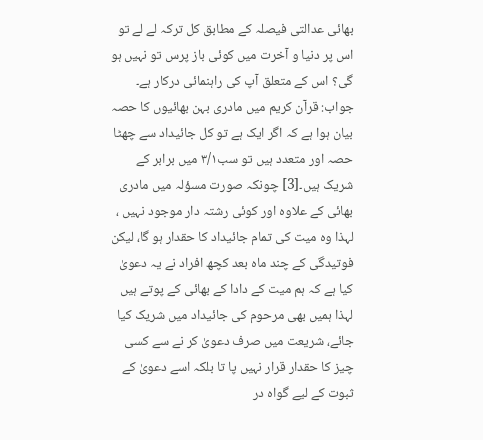بھائی عدالتی فیصلہ کے مطابق کل ترکہ لے لے تو اس پر دنیا و آخرت میں کوئی باز پرس تو نہیں ہو گی؟ اس کے متعلق آپ کی راہنمائی درکار ہے۔ جواب: قرآن کریم میں مادری بہن بھائیوں کا حصہ بیان ہوا ہے کہ اگر ایک ہے تو کل جائیداد سے چھٹا حصہ اور متعدد ہیں تو سب۳/۱ میں برابر کے شریک ہیں۔[3] چونکہ صورت مسؤلہ میں مادری بھائی کے علاوہ اور کوئی رشتہ دار موجود نہیں ، لہذا وہ میت کی تمام جائیداد کا حقدار ہو گا، لیکن فوتیدگی کے چند ماہ بعد کچھ افراد نے یہ دعویٰ کیا ہے کہ ہم میت کے دادا کے بھائی کے پوتے ہیں لہذا ہمیں بھی مرحوم کی جائیداد میں شریک کیا جائے، شریعت میں صرف دعویٰ کر نے سے کسی چیز کا حقدار قرار نہیں پا تا بلکہ اسے دعویٰ کے ثبوت کے لیے گواہ در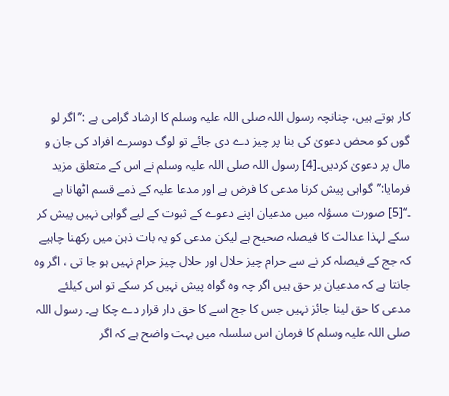کار ہوتے ہیں، چنانچہ رسول اللہ صلی اللہ علیہ وسلم کا ارشاد گرامی ہے :’’اگر لو گوں کو محض دعویٰ کی بنا پر چیز دے دی جائے تو لوگ دوسرے افراد کی جان و مال پر دعویٰ کردیں۔[4] رسول اللہ صلی اللہ علیہ وسلم نے اس کے متعلق مزید فرمایا:’’گواہی پیش کرنا مدعی کا فرض ہے اور مدعا علیہ کے ذمے قسم اٹھانا ہے ۔‘‘[5] صورت مسؤلہ میں مدعیان اپنے دعوے کے ثبوت کے لیے گواہی نہیں پیش کر سکے لہذا عدالت کا فیصلہ صحیح ہے لیکن مدعی کو یہ بات ذہن میں رکھنا چاہیے کہ جج کے فیصلہ کر نے سے حرام چیز حلال اور حلال چیز حرام نہیں ہو جا تی ، اگر وہ جانتا ہے کہ مدعیان بر حق ہیں اگر چہ وہ گواہ پیش نہیں کر سکے تو اس کیلئے مدعی کا حق لینا جائز نہیں جس کا جج اسے کا حق دار قرار دے چکا ہے۔ رسول اللہ صلی اللہ علیہ وسلم کا فرمان اس سلسلہ میں بہت واضح ہے کہ اگر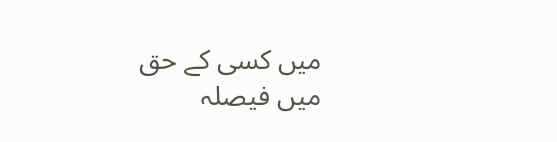میں کسی کے حق میں فیصلہ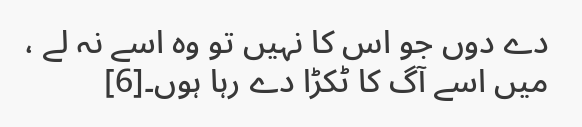دے دوں جو اس کا نہیں تو وہ اسے نہ لے ، میں اسے آگ کا ٹکڑا دے رہا ہوں۔[6]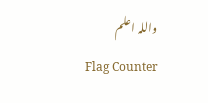واللہ اعلم
Flag Counter